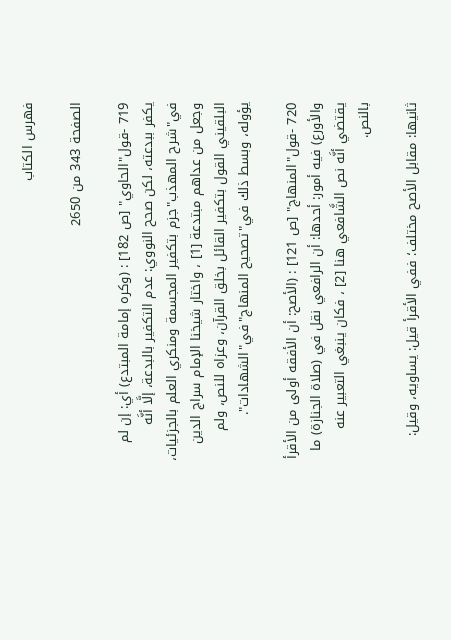فهرس الكتاب

الصفحة 343 من 2650

719 -قول"الحاوي" [ص 182] : (وكره إمامة المبتدع) أي: إن لم يكفر ببدعته، لكن صحح النووي: عدم التكفير بالبدعة، إلَّا أنَّه في"شرح المهذب"جزم بتكفير المجسمة ومنكري العلم بالجزئيات، وجعل من عداهم مبتدعة [1] ، واختار شيخنا الإمام سراج الدين البلقيني القول بتكفير القائل بخلق القرآن، وعزاه للنص، ولم يؤوله، وبسط ذلك في"تصحيح المنهاج"في"الشهادات".

720 -قول"المنهاج" [ص 121] : (الأصح: أن الأفقه أولى من الأقرأ والأورع) فيه أمور: أحدها: أن الرافعي نقل في (صلاة الجنازة) ما يقتضي أنَّه نص الشَّافعي هنا [2] ، فكان ينبغي التعبير عنه بالنص.

ثانيها: مقابل الأصح مختلف؛ ففي الأقرأ قيل: يساويه، وقيل: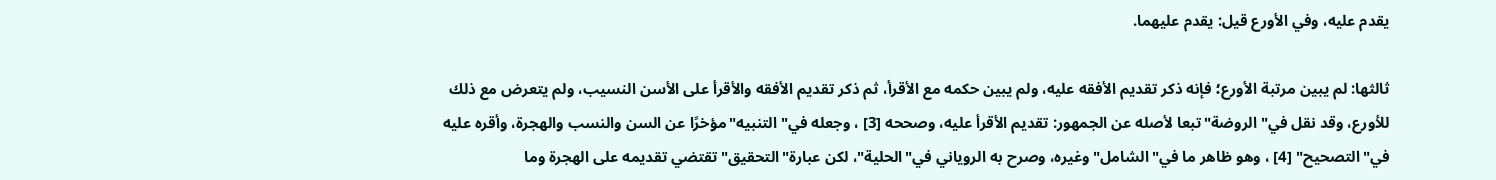يقدم عليه، وفي الأورع قيل: يقدم عليهما.

ثالثها: لم يبين مرتبة الأورع؛ فإنه ذكر تقديم الأفقه عليه، ولم يبين حكمه مع الأقرأ، ثم ذكر تقديم الأفقه والأقرأ على الأسن النسيب، ولم يتعرض مع ذلك للأورع، وقد نقل في"الروضة"تبعا لأصله عن الجمهور: تقديم الأقرأ عليه، وصححه [3] ، وجعله في"التنبيه"مؤخرًا عن السن والنسب والهجرة، وأقره عليه في"التصحيح" [4] ، وهو ظاهر ما في"الشامل"وغيره، وصرح به الروياني في"الحلية"، لكن عبارة"التحقيق"تقتضي تقديمه على الهجرة وما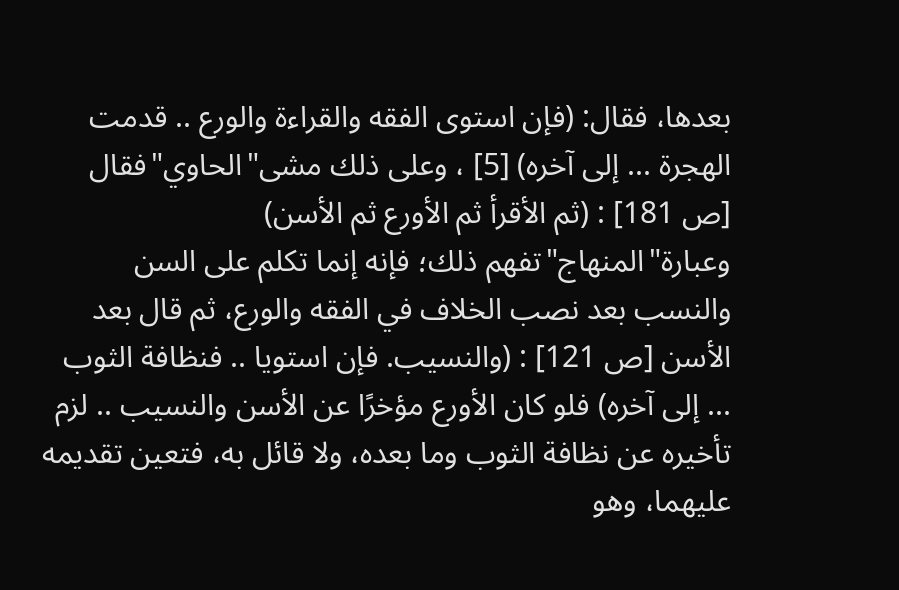بعدها، فقال: (فإن استوى الفقه والقراءة والورع .. قدمت الهجرة ... إلى آخره) [5] ، وعلى ذلك مشى"الحاوي"فقال [ص 181] : (ثم الأقرأ ثم الأورع ثم الأسن) وعبارة"المنهاج"تفهم ذلك؛ فإنه إنما تكلم على السن والنسب بعد نصب الخلاف في الفقه والورع، ثم قال بعد الأسن [ص 121] : (والنسيب. فإن استويا .. فنظافة الثوب ... إلى آخره) فلو كان الأورع مؤخرًا عن الأسن والنسيب .. لزم تأخيره عن نظافة الثوب وما بعده، ولا قائل به، فتعين تقديمه عليهما، وهو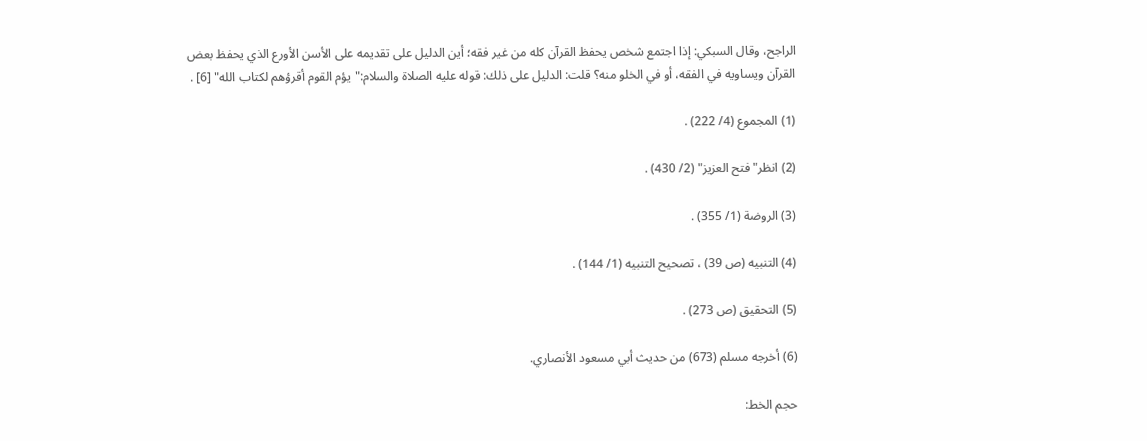الراجح، وقال السبكي: إذا اجتمع شخص يحفظ القرآن كله من غير فقه؛ أين الدليل على تقديمه على الأسن الأورع الذي يحفظ بعض القرآن ويساويه في الفقه، أو في الخلو منه؟ قلت: الدليل على ذلك: قوله عليه الصلاة والسلام:"يؤم القوم أقرؤهم لكتاب الله" [6] .

(1) المجموع (4/ 222) .

(2) انظر"فتح العزيز" (2/ 430) .

(3) الروضة (1/ 355) .

(4) التنبيه (ص 39) ، تصحيح التنبيه (1/ 144) .

(5) التحقيق (ص 273) .

(6) أخرجه مسلم (673) من حديث أبي مسعود الأنصاري.

حجم الخط: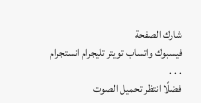شارك الصفحة
فيسبوك واتساب تويتر تليجرام انستجرام
. . .
فضلًا انتظر تحميل الصوت